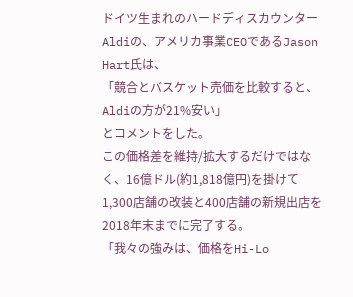ドイツ生まれのハードディスカウンターAldiの、アメリカ事業CEOであるJason Hart氏は、
「競合とバスケット売価を比較すると、Aldiの方が21%安い」
とコメントをした。
この価格差を維持/拡大するだけではなく、16億ドル(約1,818億円)を掛けて1,300店舗の改装と400店舗の新規出店を2018年末までに完了する。
「我々の強みは、価格をHi-Lo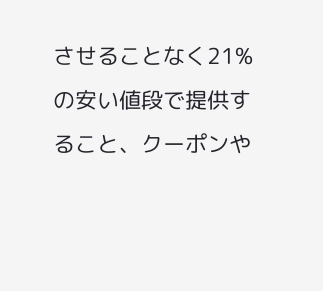させることなく21%の安い値段で提供すること、クーポンや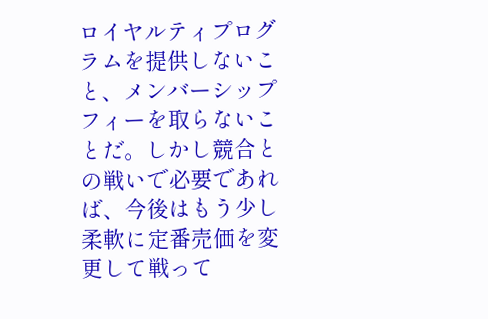ロイヤルティプログラムを提供しないこと、メンバーシップフィーを取らないことだ。しかし競合との戦いで必要であれば、今後はもう少し柔軟に定番売価を変更して戦って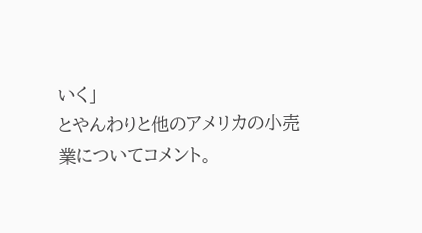いく」
とやんわりと他のアメリカの小売業についてコメント。